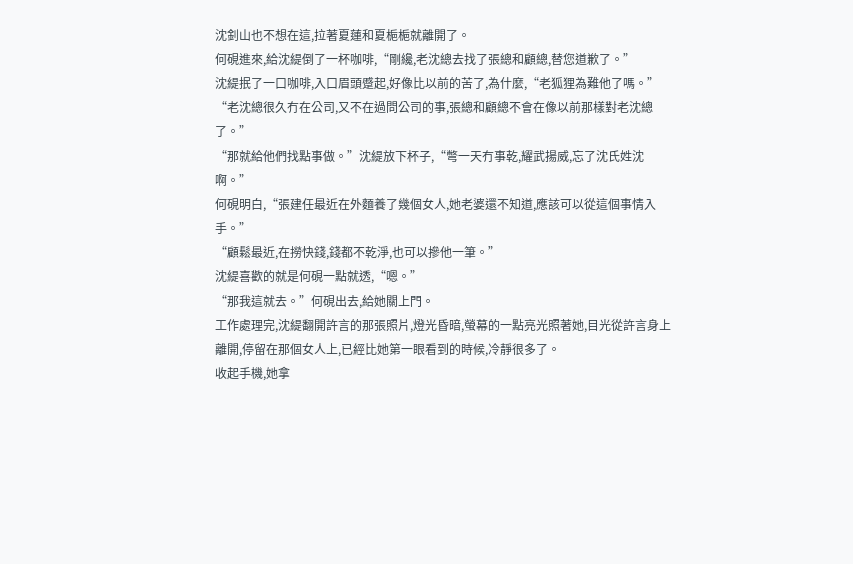沈釗山也不想在這,拉著夏蓮和夏梔梔就離開了。
何硯進來,給沈緹倒了一杯咖啡,“剛纔,老沈總去找了張總和顧總,替您道歉了。”
沈緹抿了一口咖啡,入口眉頭蹙起,好像比以前的苦了,為什麼,“老狐狸為難他了嗎。”
“老沈總很久冇在公司,又不在過問公司的事,張總和顧總不會在像以前那樣對老沈總了。”
“那就給他們找點事做。”沈緹放下杯子,“彆一天冇事乾,耀武揚威,忘了沈氏姓沈啊。”
何硯明白,“張建任最近在外麵養了幾個女人,她老婆還不知道,應該可以從這個事情入手。”
“顧鬆最近,在撈快錢,錢都不乾淨,也可以摻他一筆。”
沈緹喜歡的就是何硯一點就透,“嗯。”
“那我這就去。”何硯出去,給她關上門。
工作處理完,沈緹翻開許言的那張照片,燈光昏暗,螢幕的一點亮光照著她,目光從許言身上離開,停留在那個女人上,已經比她第一眼看到的時候,冷靜很多了。
收起手機,她拿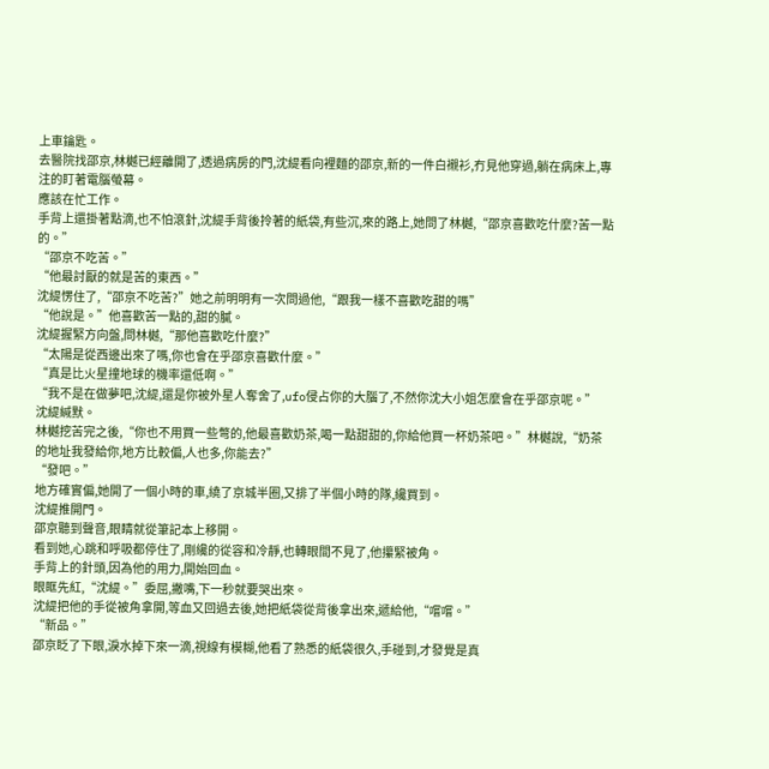上車鑰匙。
去醫院找邵京,林樾已經離開了,透過病房的門,沈緹看向裡麵的邵京,新的一件白襯衫,冇見他穿過,躺在病床上,專注的盯著電腦螢幕。
應該在忙工作。
手背上還掛著點滴,也不怕滾針,沈緹手背後拎著的紙袋,有些沉,來的路上,她問了林樾,“邵京喜歡吃什麼?苦一點的。”
“邵京不吃苦。”
“他最討厭的就是苦的東西。”
沈緹愣住了,“邵京不吃苦?”她之前明明有一次問過他,“跟我一樣不喜歡吃甜的嗎”
“他說是。”他喜歡苦一點的,甜的膩。
沈緹握緊方向盤,問林樾,“那他喜歡吃什麼?”
“太陽是從西邊出來了嗎,你也會在乎邵京喜歡什麼。”
“真是比火星撞地球的機率還低啊。”
“我不是在做夢吧,沈緹,還是你被外星人奪舍了,ufo侵占你的大腦了,不然你沈大小姐怎麼會在乎邵京呢。”
沈緹緘默。
林樾挖苦完之後,“你也不用買一些彆的,他最喜歡奶茶,喝一點甜甜的,你給他買一杯奶茶吧。”林樾說,“奶茶的地址我發給你,地方比較偏,人也多,你能去?”
“發吧。”
地方確實偏,她開了一個小時的車,繞了京城半圈,又排了半個小時的隊,纔買到。
沈緹推開門。
邵京聽到聲音,眼睛就從筆記本上移開。
看到她,心跳和呼吸都停住了,剛纔的從容和冷靜,也轉眼間不見了,他攥緊被角。
手背上的針頭,因為他的用力,開始回血。
眼眶先紅,“沈緹。”委屈,撇嘴,下一秒就要哭出來。
沈緹把他的手從被角拿開,等血又回過去後,她把紙袋從背後拿出來,遞給他,“嚐嚐。”
“新品。”
邵京眨了下眼,淚水掉下來一滴,視線有模糊,他看了熟悉的紙袋很久,手碰到,才發覺是真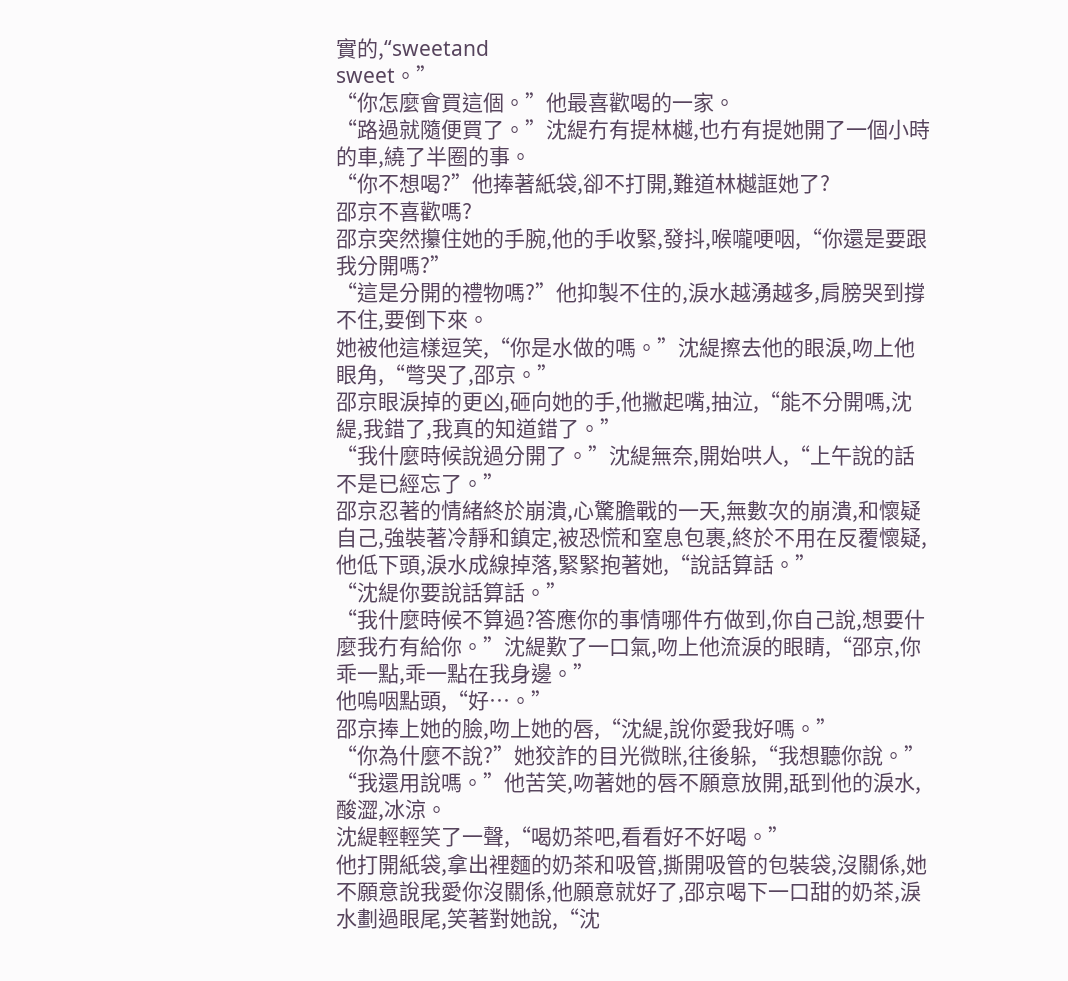實的,“sweetand
sweet。”
“你怎麼會買這個。”他最喜歡喝的一家。
“路過就隨便買了。”沈緹冇有提林樾,也冇有提她開了一個小時的車,繞了半圈的事。
“你不想喝?”他捧著紙袋,卻不打開,難道林樾誆她了?
邵京不喜歡嗎?
邵京突然攥住她的手腕,他的手收緊,發抖,喉嚨哽咽,“你還是要跟我分開嗎?”
“這是分開的禮物嗎?”他抑製不住的,淚水越湧越多,肩膀哭到撐不住,要倒下來。
她被他這樣逗笑,“你是水做的嗎。”沈緹擦去他的眼淚,吻上他眼角,“彆哭了,邵京。”
邵京眼淚掉的更凶,砸向她的手,他撇起嘴,抽泣,“能不分開嗎,沈緹,我錯了,我真的知道錯了。”
“我什麼時候說過分開了。”沈緹無奈,開始哄人,“上午說的話不是已經忘了。”
邵京忍著的情緒終於崩潰,心驚膽戰的一天,無數次的崩潰,和懷疑自己,強裝著冷靜和鎮定,被恐慌和窒息包裹,終於不用在反覆懷疑,他低下頭,淚水成線掉落,緊緊抱著她,“說話算話。”
“沈緹你要說話算話。”
“我什麼時候不算過?答應你的事情哪件冇做到,你自己說,想要什麼我冇有給你。”沈緹歎了一口氣,吻上他流淚的眼睛,“邵京,你乖一點,乖一點在我身邊。”
他嗚咽點頭,“好…。”
邵京捧上她的臉,吻上她的唇,“沈緹,說你愛我好嗎。”
“你為什麼不說?”她狡詐的目光微眯,往後躲,“我想聽你說。”
“我還用說嗎。”他苦笑,吻著她的唇不願意放開,舐到他的淚水,酸澀,冰涼。
沈緹輕輕笑了一聲,“喝奶茶吧,看看好不好喝。”
他打開紙袋,拿出裡麵的奶茶和吸管,撕開吸管的包裝袋,沒關係,她不願意說我愛你沒關係,他願意就好了,邵京喝下一口甜的奶茶,淚水劃過眼尾,笑著對她說,“沈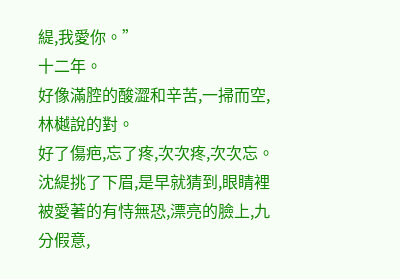緹,我愛你。”
十二年。
好像滿腔的酸澀和辛苦,一掃而空,林樾說的對。
好了傷疤,忘了疼,次次疼,次次忘。
沈緹挑了下眉,是早就猜到,眼睛裡被愛著的有恃無恐,漂亮的臉上,九分假意,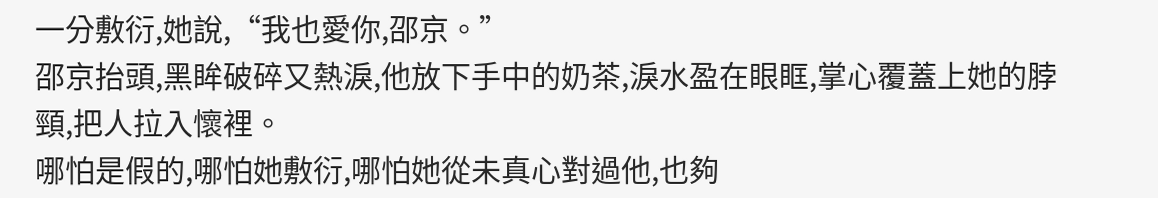一分敷衍,她說,“我也愛你,邵京。”
邵京抬頭,黑眸破碎又熱淚,他放下手中的奶茶,淚水盈在眼眶,掌心覆蓋上她的脖頸,把人拉入懷裡。
哪怕是假的,哪怕她敷衍,哪怕她從未真心對過他,也夠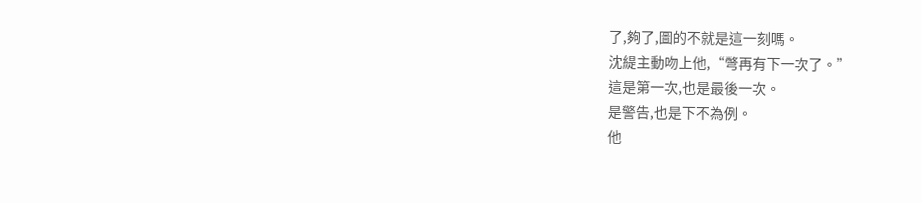了,夠了,圖的不就是這一刻嗎。
沈緹主動吻上他,“彆再有下一次了。”
這是第一次,也是最後一次。
是警告,也是下不為例。
他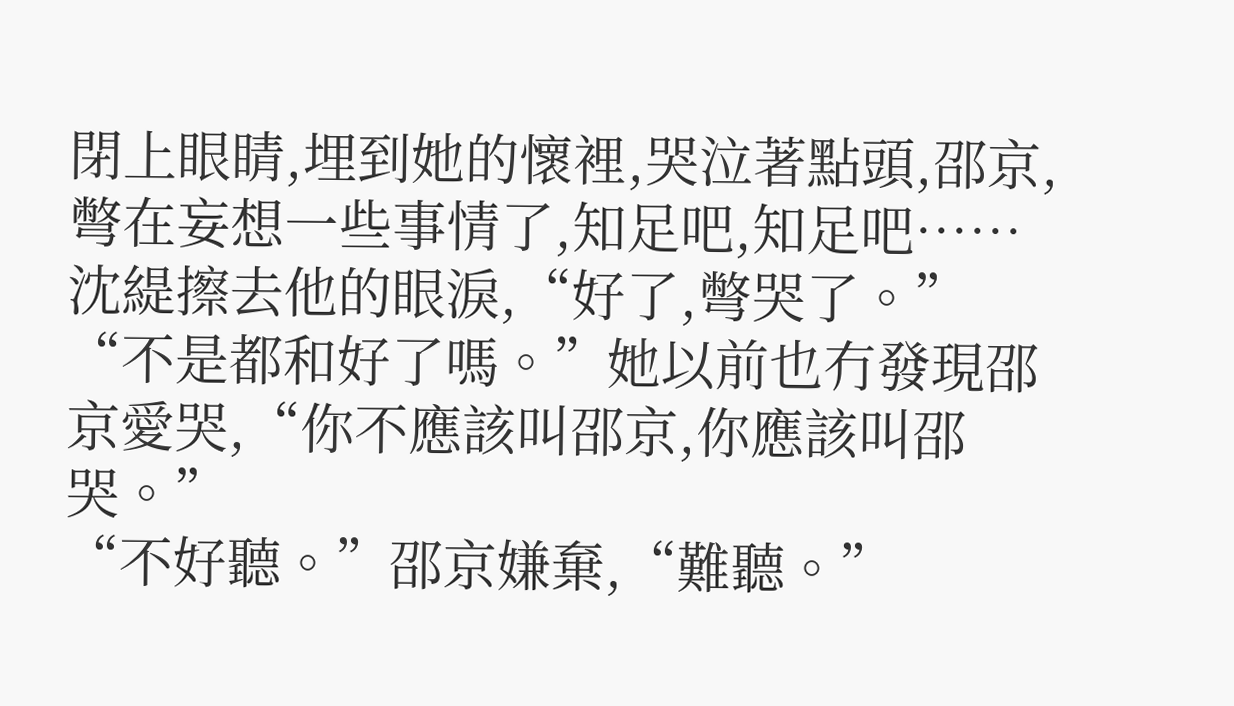閉上眼睛,埋到她的懷裡,哭泣著點頭,邵京,彆在妄想一些事情了,知足吧,知足吧……
沈緹擦去他的眼淚,“好了,彆哭了。”
“不是都和好了嗎。”她以前也冇發現邵京愛哭,“你不應該叫邵京,你應該叫邵哭。”
“不好聽。”邵京嫌棄,“難聽。”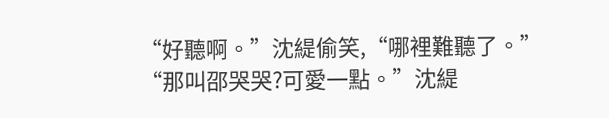“好聽啊。”沈緹偷笑,“哪裡難聽了。”
“那叫邵哭哭?可愛一點。”沈緹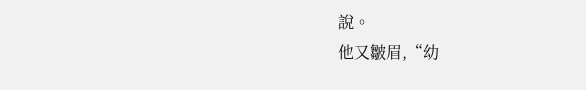說。
他又皺眉,“幼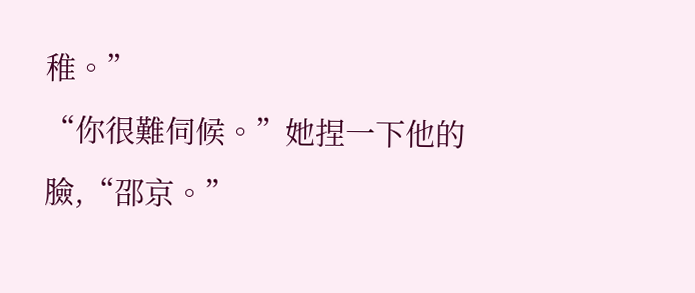稚。”
“你很難伺候。”她捏一下他的臉,“邵京。”